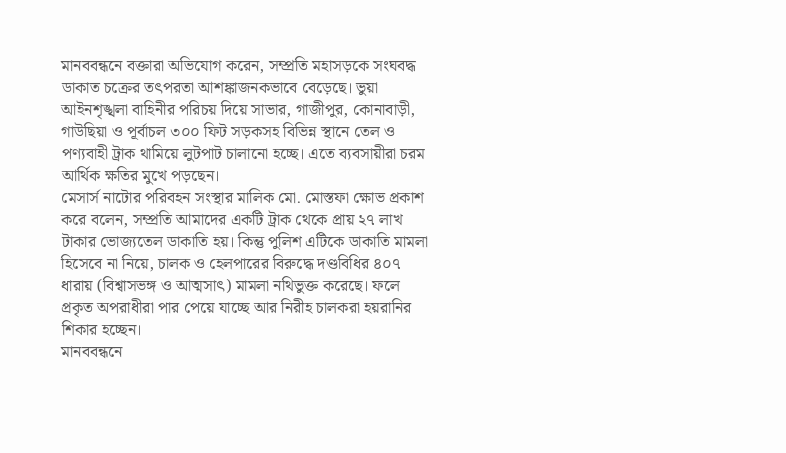মানববন্ধনে বক্তারা অভিযোগ করেন, সম্প্রতি মহাসড়কে সংঘবদ্ধ ডাকাত চক্রের তৎপরতা আশঙ্কাজনকভাবে বেড়েছে। ভুয়া আইনশৃঙ্খলা বাহিনীর পরিচয় দিয়ে সাভার, গাজীপুর, কোনাবাড়ী, গাউছিয়া ও পূর্বাচল ৩০০ ফিট সড়কসহ বিভিন্ন স্থানে তেল ও পণ্যবাহী ট্রাক থামিয়ে লুটপাট চালানো হচ্ছে। এতে ব্যবসায়ীরা চরম আর্থিক ক্ষতির মুখে পড়ছেন।
মেসার্স নাটোর পরিবহন সংস্থার মালিক মো. মোস্তফা ক্ষোভ প্রকাশ করে বলেন, সম্প্রতি আমাদের একটি ট্রাক থেকে প্রায় ২৭ লাখ টাকার ভোজ্যতেল ডাকাতি হয়। কিন্তু পুলিশ এটিকে ডাকাতি মামলা হিসেবে না নিয়ে, চালক ও হেলপারের বিরুদ্ধে দণ্ডবিধির ৪০৭ ধারায় (বিশ্বাসভঙ্গ ও আত্মসাৎ) মামলা নথিভুক্ত করেছে। ফলে প্রকৃত অপরাধীরা পার পেয়ে যাচ্ছে আর নিরীহ চালকরা হয়রানির শিকার হচ্ছেন।
মানববন্ধনে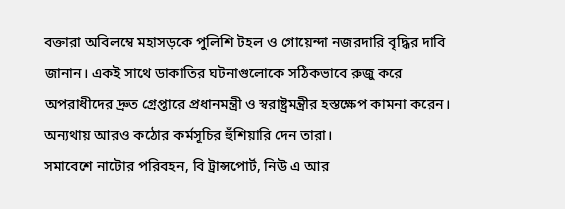বক্তারা অবিলম্বে মহাসড়কে পুলিশি টহল ও গোয়েন্দা নজরদারি বৃদ্ধির দাবি জানান। একই সাথে ডাকাতির ঘটনাগুলোকে সঠিকভাবে রুজু করে অপরাধীদের দ্রুত গ্রেপ্তারে প্রধানমন্ত্রী ও স্বরাষ্ট্রমন্ত্রীর হস্তক্ষেপ কামনা করেন। অন্যথায় আরও কঠোর কর্মসূচির হুঁশিয়ারি দেন তারা।
সমাবেশে নাটোর পরিবহন, বি ট্রান্সপোর্ট, নিউ এ আর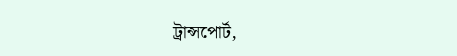ট্রান্সপোর্ট,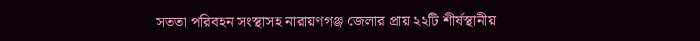সততা পরিবহন সংস্থাসহ নারায়ণগঞ্জ জেলার প্রায় ২২টি শীর্ষস্থানীয়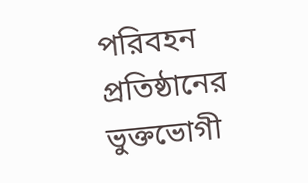পরিবহন প্রতিষ্ঠানের ভুক্তভোগী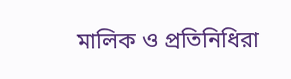মালিক ও প্রতিনিধিরা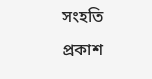সংহতি প্রকাশ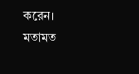করেন।
মতামত